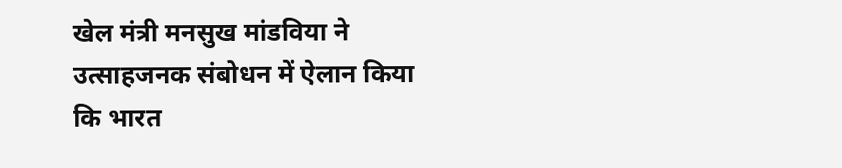खेल मंत्री मनसुख मांडविया ने उत्साहजनक संबोधन में ऐलान किया कि भारत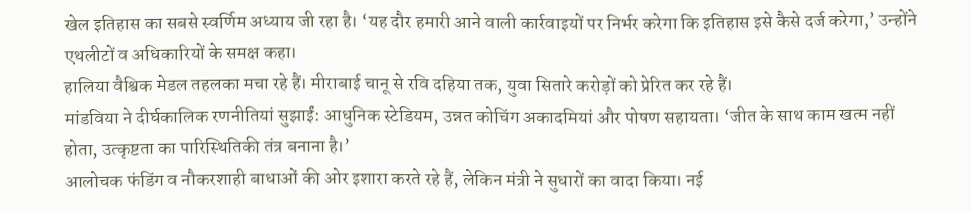खेल इतिहास का सबसे स्वर्णिम अध्याय जी रहा है। ‘यह दौर हमारी आने वाली कार्रवाइयों पर निर्भर करेगा कि इतिहास इसे कैसे दर्ज करेगा,’ उन्होंने एथलीटों व अधिकारियों के समक्ष कहा।
हालिया वैश्विक मेडल तहलका मचा रहे हैं। मीराबाई चानू से रवि दहिया तक, युवा सितारे करोड़ों को प्रेरित कर रहे हैं।
मांडविया ने दीर्घकालिक रणनीतियां सुझाईं: आधुनिक स्टेडियम, उन्नत कोचिंग अकादमियां और पोषण सहायता। ‘जीत के साथ काम खत्म नहीं होता, उत्कृष्टता का पारिस्थितिकी तंत्र बनाना है।’
आलोचक फंडिंग व नौकरशाही बाधाओं की ओर इशारा करते रहे हैं, लेकिन मंत्री ने सुधारों का वादा किया। नई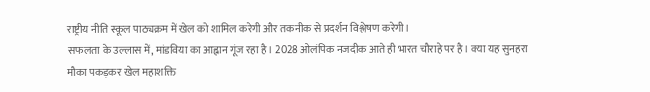राष्ट्रीय नीति स्कूल पाठ्यक्रम में खेल को शामिल करेगी और तकनीक से प्रदर्शन विश्लेषण करेगी।
सफलता के उल्लास में, मांडविया का आह्वान गूंज रहा है। 2028 ओलंपिक नजदीक आते ही भारत चौराहे पर है। क्या यह सुनहरा मौका पकड़कर खेल महाशक्ति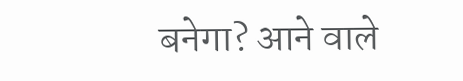बनेगा? आने वाले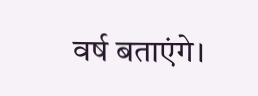वर्ष बताएंगे।